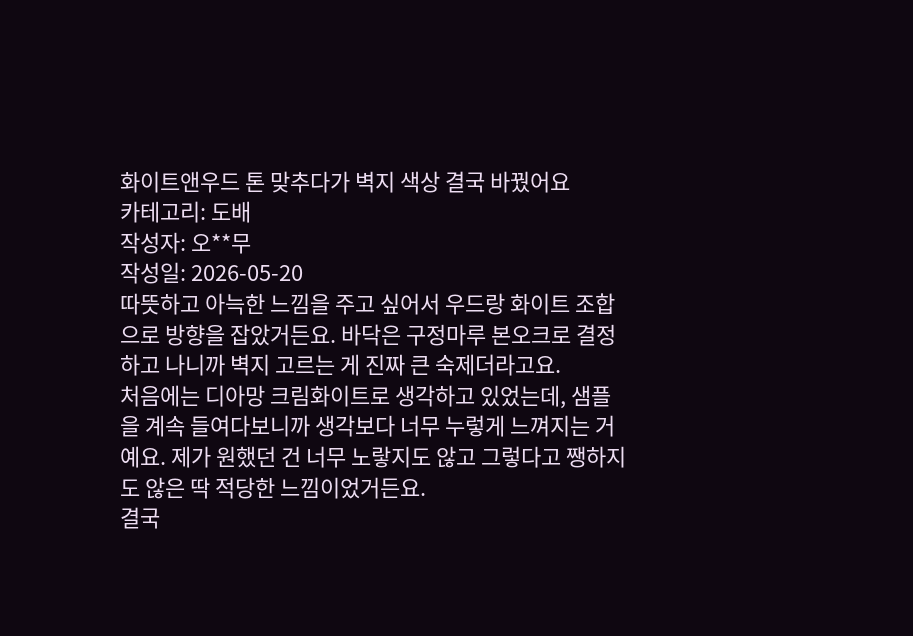화이트앤우드 톤 맞추다가 벽지 색상 결국 바꿨어요
카테고리: 도배
작성자: 오**무
작성일: 2026-05-20
따뜻하고 아늑한 느낌을 주고 싶어서 우드랑 화이트 조합으로 방향을 잡았거든요. 바닥은 구정마루 본오크로 결정하고 나니까 벽지 고르는 게 진짜 큰 숙제더라고요.
처음에는 디아망 크림화이트로 생각하고 있었는데, 샘플을 계속 들여다보니까 생각보다 너무 누렇게 느껴지는 거예요. 제가 원했던 건 너무 노랗지도 않고 그렇다고 쨍하지도 않은 딱 적당한 느낌이었거든요.
결국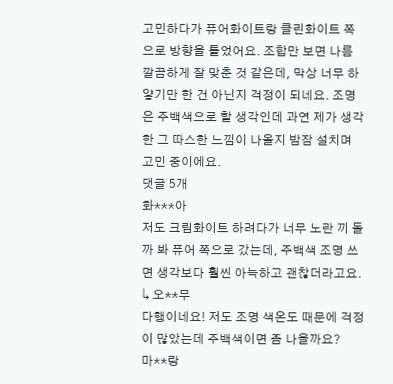고민하다가 퓨어화이트랑 클린화이트 쪽으로 방향을 틀었어요. 조합만 보면 나름 깔끔하게 잘 맞춘 것 같은데, 막상 너무 하얗기만 한 건 아닌지 걱정이 되네요. 조명은 주백색으로 할 생각인데 과연 제가 생각한 그 따스한 느낌이 나올지 밤잠 설치며 고민 중이에요.
댓글 5개
화***아
저도 크림화이트 하려다가 너무 노란 끼 돌까 봐 퓨어 쪽으로 갔는데, 주백색 조명 쓰면 생각보다 훨씬 아늑하고 괜찮더라고요.
↳ 오**무
다행이네요! 저도 조명 색온도 때문에 걱정이 많았는데 주백색이면 좀 나을까요?
마**랑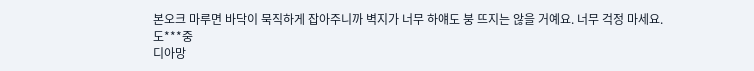본오크 마루면 바닥이 묵직하게 잡아주니까 벽지가 너무 하얘도 붕 뜨지는 않을 거예요. 너무 걱정 마세요.
도***중
디아망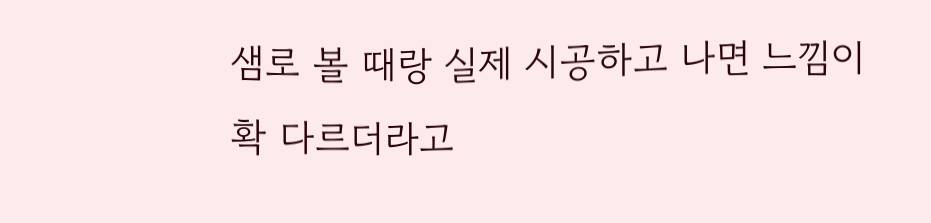샘로 볼 때랑 실제 시공하고 나면 느낌이 확 다르더라고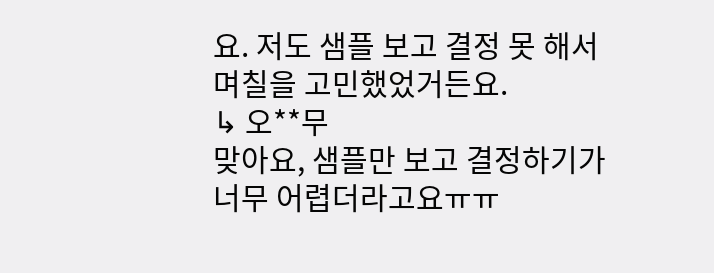요. 저도 샘플 보고 결정 못 해서 며칠을 고민했었거든요.
↳ 오**무
맞아요, 샘플만 보고 결정하기가 너무 어렵더라고요ㅠㅠ